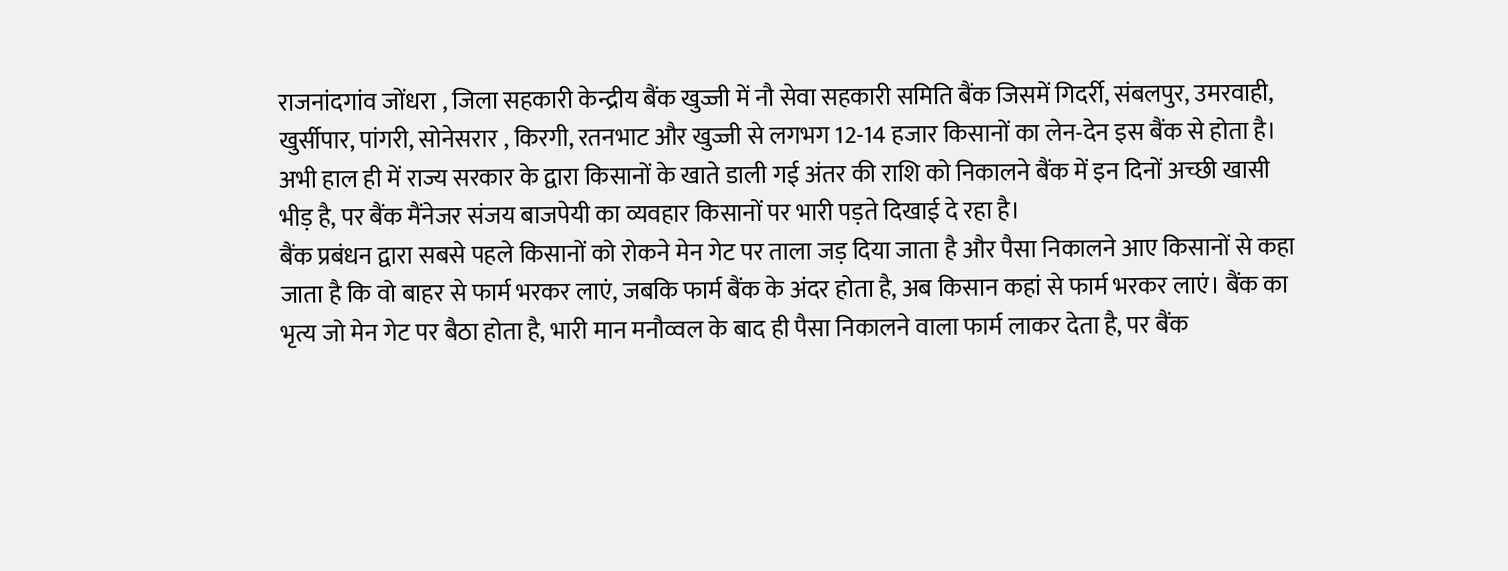राजनांदगांव जोंधरा , जिला सहकारी केन्द्रीय बैंक खुज्जी में नौ सेवा सहकारी समिति बैंक जिसमें गिदर्री, संबलपुर, उमरवाही, खुर्सीपार, पांगरी, सोनेसरार , किरगी, रतनभाट और खुज्जी से लगभग 12-14 हजार किसानों का लेन-देन इस बैंक से होता है। अभी हाल ही में राज्य सरकार के द्वारा किसानों के खाते डाली गई अंतर की राशि को निकालने बैंक में इन दिनों अच्छी खासी भीड़ है, पर बैंक मैंनेजर संजय बाजपेयी का व्यवहार किसानों पर भारी पड़ते दिखाई दे रहा है।
बैंक प्रबंधन द्वारा सबसे पहले किसानों को रोकने मेन गेट पर ताला जड़ दिया जाता है और पैसा निकालने आए किसानों से कहा जाता है कि वो बाहर से फार्म भरकर लाएं, जबकि फार्म बैंक के अंदर होता है, अब किसान कहां से फार्म भरकर लाएं। बैंक का भृत्य जो मेन गेट पर बैठा होता है, भारी मान मनौव्वल के बाद ही पैसा निकालने वाला फार्म लाकर देता है, पर बैंक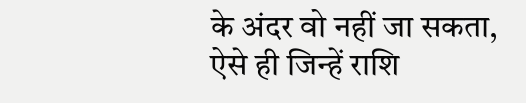के अंदर वो नहीं जा सकता, ऐसे ही जिन्हें राशि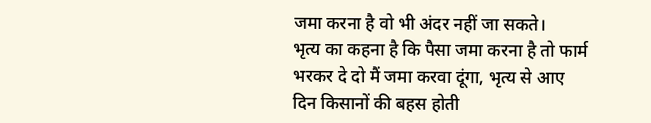जमा करना है वो भी अंदर नहीं जा सकते।
भृत्य का कहना है कि पैसा जमा करना है तो फार्म भरकर दे दो मैं जमा करवा दूंगा, भृत्य से आए दिन किसानों की बहस होती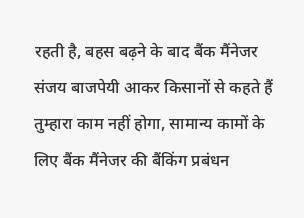रहती है, बहस बढ़ने के बाद बैंक मैंनेजर संजय बाजपेयी आकर किसानों से कहते हैं तुम्हारा काम नहीं होगा, सामान्य कामों के लिए बैंक मैंनेजर की बैंकिंग प्रबंधन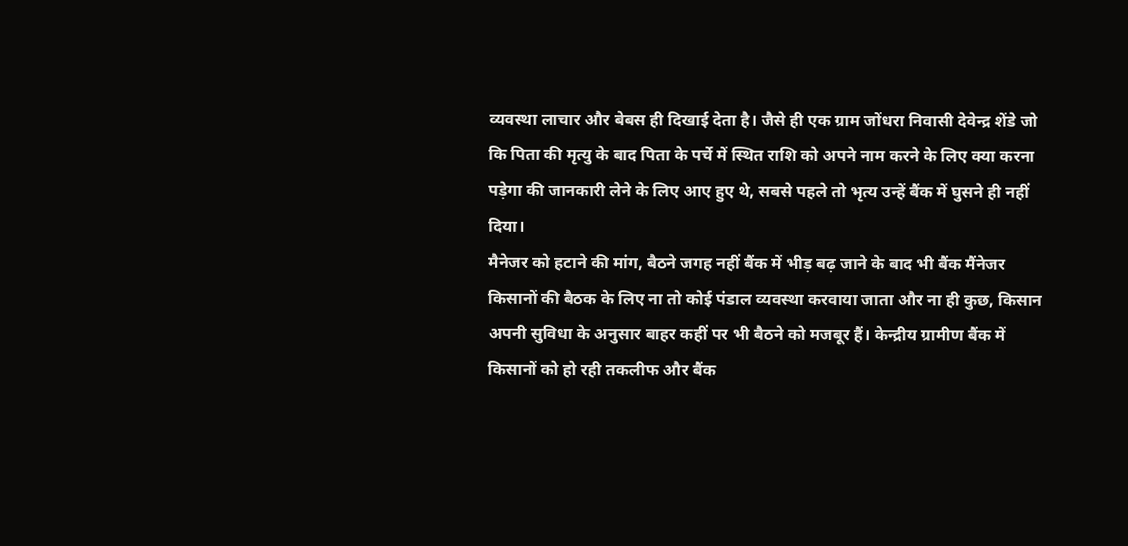व्यवस्था लाचार और बेबस ही दिखाई देता है। जैसे ही एक ग्राम जोंधरा निवासी देवेन्द्र शेंडे जो कि पिता की मृत्यु के बाद पिता के पर्चे में स्थित राशि को अपने नाम करने के लिए क्या करना पड़ेगा की जानकारी लेने के लिए आए हुए थे, सबसे पहले तो भृत्य उन्हें बैंक में घुसने ही नहीं दिया।
मैनेजर को हटाने की मांग, बैठने जगह नहीं बैंक में भीड़ बढ़ जाने के बाद भी बैंक मैंनेजर किसानों की बैठक के लिए ना तो कोई पंडाल व्यवस्था करवाया जाता और ना ही कुछ, किसान अपनी सुविधा के अनुसार बाहर कहीं पर भी बैठने को मजबूर हैं। केन्द्रीय ग्रामीण बैंक में किसानों को हो रही तकलीफ और बैंक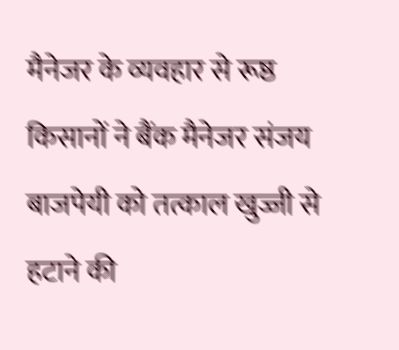मैनेजर के व्यवहार से रूष्ठ किसानों ने बैंक मैनेजर संजय बाजपेयी को तत्काल खुज्जी से हटाने की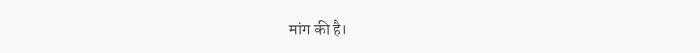मांग की है।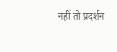नहीं तो प्रदर्शन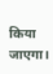किया जाएगा।